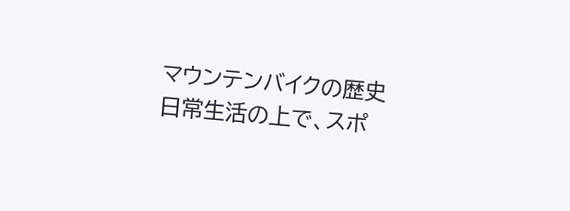マウンテンバイクの歴史
日常生活の上で、スポ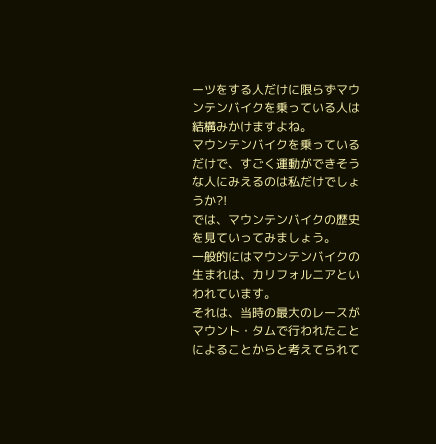ーツをする人だけに限らずマウンテンバイクを乗っている人は結構みかけますよね。
マウンテンバイクを乗っているだけで、すごく運動ができそうな人にみえるのは私だけでしょうか?!
では、マウンテンバイクの歴史を見ていってみましょう。
一般的にはマウンテンバイクの生まれは、カリフォルニアといわれています。
それは、当時の最大のレースがマウント・タムで行われたことによることからと考えてられて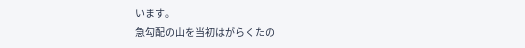います。
急勾配の山を当初はがらくたの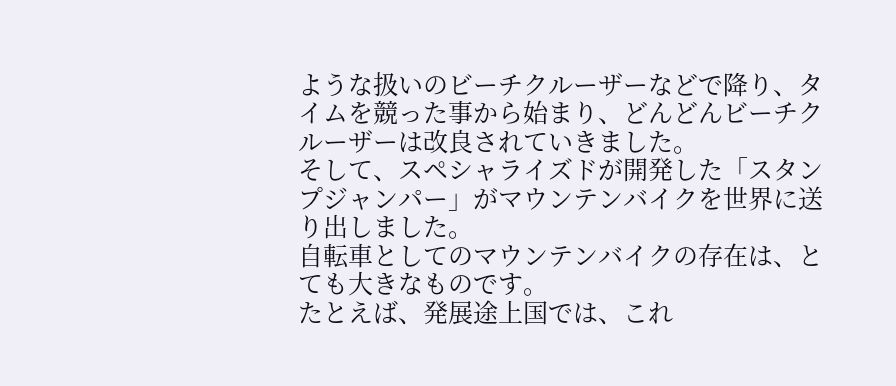ような扱いのビーチクルーザーなどで降り、タイムを競った事から始まり、どんどんビーチクルーザーは改良されていきました。
そして、スペシャライズドが開発した「スタンプジャンパー」がマウンテンバイクを世界に送り出しました。
自転車としてのマウンテンバイクの存在は、とても大きなものです。
たとえば、発展途上国では、これ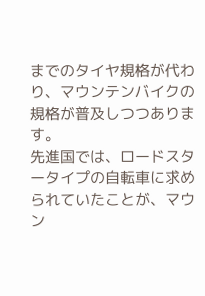までのタイヤ規格が代わり、マウンテンバイクの規格が普及しつつあります。
先進国では、ロードスタータイプの自転車に求められていたことが、マウン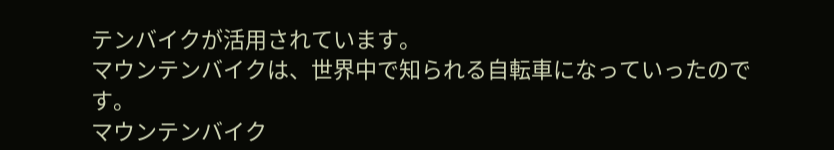テンバイクが活用されています。
マウンテンバイクは、世界中で知られる自転車になっていったのです。
マウンテンバイク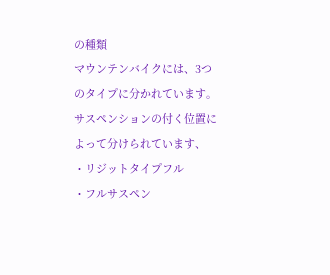の種類
マウンテンバイクには、3つのタイプに分かれています。
サスペンションの付く位置によって分けられています、
・リジットタイプフル
・フルサスペン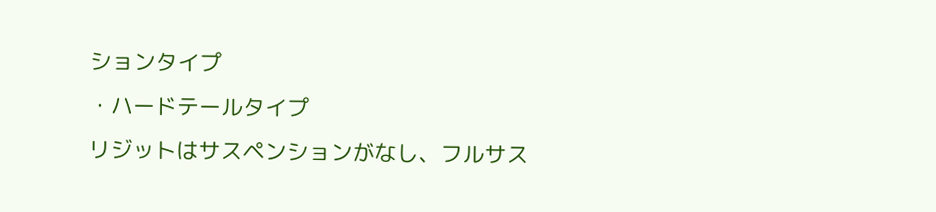ションタイプ
・ハードテールタイプ
リジットはサスペンションがなし、フルサス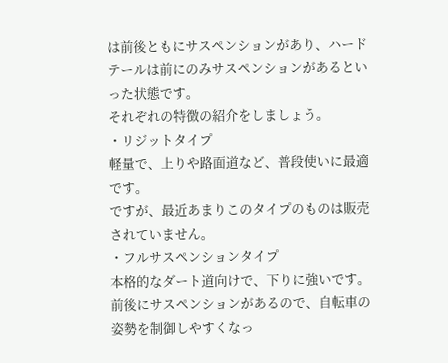は前後ともにサスペンションがあり、ハードテールは前にのみサスペンションがあるといった状態です。
それぞれの特徴の紹介をしましょう。
・リジットタイプ
軽量で、上りや路面道など、普段使いに最適です。
ですが、最近あまりこのタイプのものは販売されていません。
・フルサスペンションタイプ
本格的なダート道向けで、下りに強いです。
前後にサスペンションがあるので、自転車の姿勢を制御しやすくなっ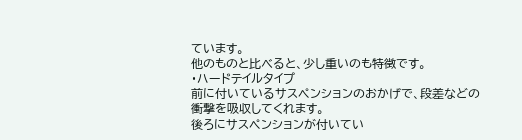ています。
他のものと比べると、少し重いのも特徴です。
・ハードテイルタイプ
前に付いているサスペンションのおかげで、段差などの衝撃を吸収してくれます。
後ろにサスペンションが付いてい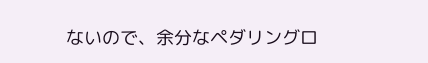ないので、余分なペダリングロ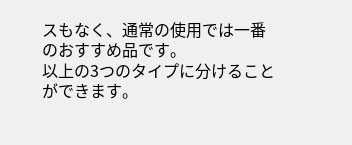スもなく、通常の使用では一番のおすすめ品です。
以上の3つのタイプに分けることができます。